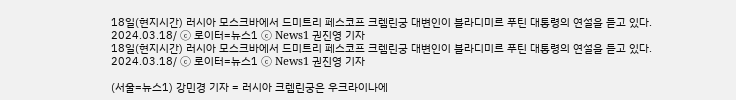18일(현지시간) 러시아 모스크바에서 드미트리 페스코프 크렘린궁 대변인이 블라디미르 푸틴 대통령의 연설을 듣고 있다. 2024.03.18/ ⓒ 로이터=뉴스1 ⓒ News1 권진영 기자
18일(현지시간) 러시아 모스크바에서 드미트리 페스코프 크렘린궁 대변인이 블라디미르 푸틴 대통령의 연설을 듣고 있다. 2024.03.18/ ⓒ 로이터=뉴스1 ⓒ News1 권진영 기자

(서울=뉴스1) 강민경 기자 = 러시아 크렘린궁은 우크라이나에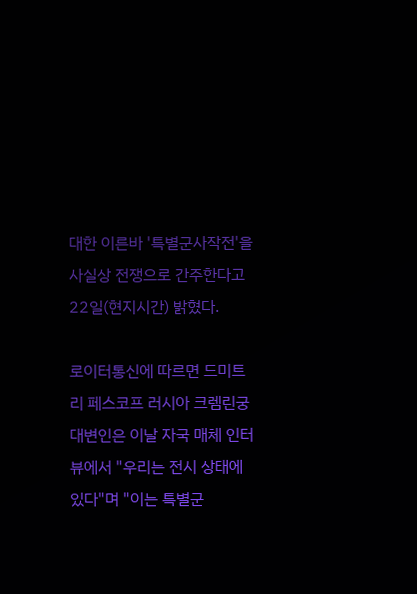대한 이른바 '특별군사작전'을 사실상 전쟁으로 간주한다고 22일(현지시간) 밝혔다.

로이터통신에 따르면 드미트리 페스코프 러시아 크렘린궁 대변인은 이날 자국 매체 인터뷰에서 "우리는 전시 상태에 있다"며 "이는 특별군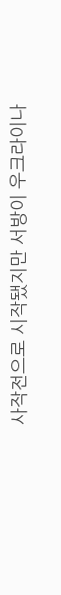사작전으로 시작됐지만 서방이 우크라이나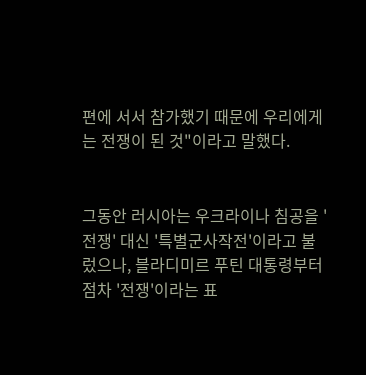편에 서서 참가했기 때문에 우리에게는 전쟁이 된 것"이라고 말했다.


그동안 러시아는 우크라이나 침공을 '전쟁' 대신 '특별군사작전'이라고 불렀으나, 블라디미르 푸틴 대통령부터 점차 '전쟁'이라는 표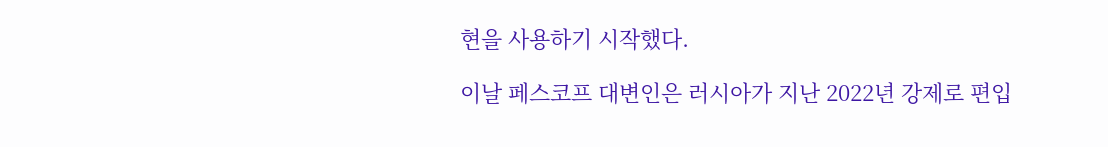현을 사용하기 시작했다.

이날 페스코프 대변인은 러시아가 지난 2022년 강제로 편입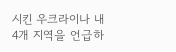시킨 우크라이나 내 4개 지역을 언급하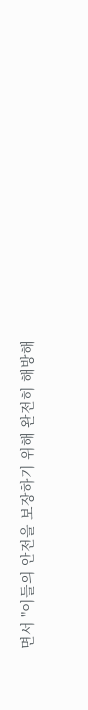면서 "이들의 안전을 보장하기 위해 완전히 해방해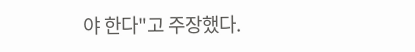야 한다"고 주장했다.